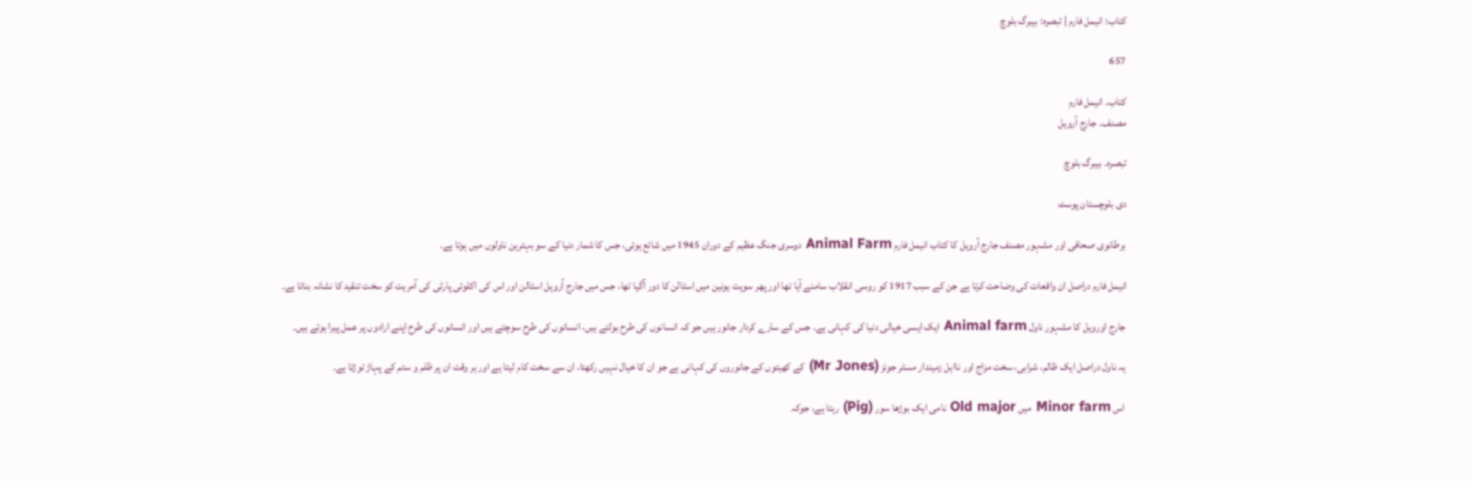کتاب: انیمل فارم | تبصرہ: بیبرگ بلوچ

657

کتاب۔ انیمل فارم
مصنف۔ جارج آرویل

تبصرہ۔ بیبرگ بلوچ

دی بلوچستان پوسٹ

برطانوی صحافی اور مشہور مصنف جارج آرویل کا کتاب انیمل فارم Animal Farm دوسری جنگ عظیم کے دوران 1945 میں شائع ہوئی، جس کا شمار دنیا کے سو بہترین ناولوں میں ہوتا ہے۔

انیمل فارم دراصل ان واقعات کی وضاحت کرتا ہے جن کے سبب 1917 کو روسی انقلاب سامنے آیا تھا اور پھر سویت یونین میں اسٹالن کا دور آگیا تھا، جس میں جارج آرویل اسٹالن اور اس کی اکلوتی پارٹی کی آمریت کو سخت تنقید کا نشانہ بناتا ہے۔

جارج اورویل کا مشہور ناول Animal farm ایک ایسی خیالی دنیا کی کہانی ہے۔ جس کے سارے کردار جانور ہیں جو کہ انسانوں کی طرح بولتے ہیں، انسانوں کی طرح سوچتے ہیں اور انسانوں کی طرح اپنے ارادوں پر عمل پیرا ہوتے ہیں۔

یہ ناول دراصل ایک ظالم، شرابی، سخت مزاج اور نااہل زمیندار مسٹر جونز (Mr Jones) کے کھیتوں کے جانوروں کی کہانی ہے جو ان کا خیال نہیں رکھتا، ان سے سخت کام لیتا ہے اور ہر وقت ان پر ظلم و ستم کے پہاڑ توڑتا ہے۔

 اس Minor farm میں Old major نامی ایک بوڑھا سور (Pig) رہتا ہے، جوکہ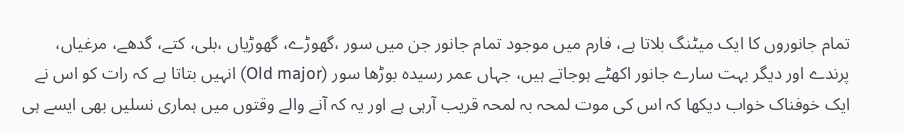تمام جانوروں کا ایک میٹنگ بلاتا ہے، فارم میں موجود تمام جانور جن میں سور ،گھوڑے، گھوڑیاں ،بلی، کتے، گدھے، مرغیاں، پرندے اور دیگر بہت سارے جانور اکھٹے ہوجاتے ہیں، جہاں عمر رسیدہ بوڑھا سور (Old major) انہیں بتاتا ہے کہ رات کو اس نے ایک خوفناک خواب دیکھا کہ اس کی موت لمحہ بہ لمحہ قریب آرہی ہے اور یہ کہ آنے والے وقتوں میں ہماری نسلیں بھی ایسے ہی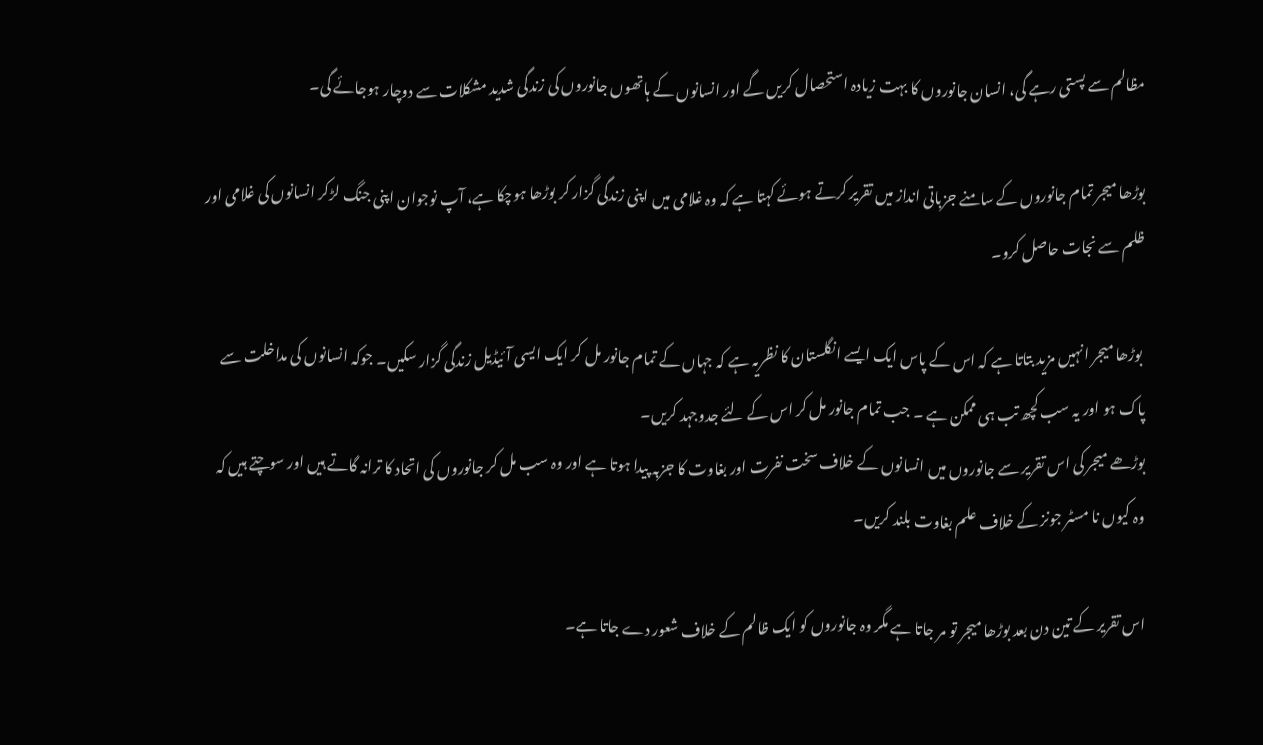مظالم سے پستی رہے گی، انسان جانوروں کا بہت زیادہ استحصال کریں گے اور انسانوں کے ہاتھوں جانوروں کی زندگی شدید مشکلات سے دوچار ہوجائے گی۔

بوڑھا میجر تمام جانوروں کے سامنے جزباتی انداز میں تقریر کرتے ہوئے کہتا ہے کہ وہ غلامی میں اپنی زندگی گزار کر بوڑھا ہوچکا ہے، آپ نوجوان اپنی جنگ لڑکر انسانوں کی غلامی اور ظلم سے نجات حاصل کرو۔

 بوڑھا میجر انہیں مزید بتاتا ہے کہ اس کے پاس ایک ایسے انگلستان کا نظریہ ہے کہ جہاں کے تمام جانور مل کر ایک ایسی آئیڈیل زندگی گزار سکیں۔ جوکہ انسانوں کی مداخلت سے پاک ہو اور یہ سب کچھ تب ہی ممکن ہے ۔ جب تمام جانور مل کر اس کے لئے جدوجہد کریں۔
بوڑھے میجر کی اس تقریر سے جانوروں میں انسانوں کے خلاف سخت نفرت اور بغاوت کا جزبہ پیدا ہوتا ہے اور وہ سب مل کر جانوروں کی اتحاد کا ترانہ گاتے ہیں اور سوچتے ہیں کہ وہ کیوں نا مسٹر جونز کے خلاف علم بغاوت بلند کریں۔

اس تقریر کے تین دن بعد بوڑھا میجر تو مر جاتا ہے مگر وہ جانوروں کو ایک ظالم کے خلاف شعور دے جاتا ہے۔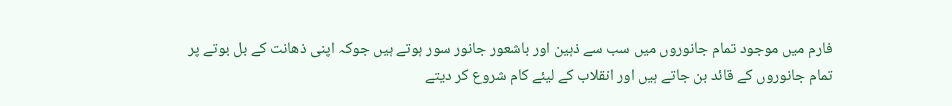فارم میں موجود تمام جانوروں میں سب سے ذہین اور باشعور جانور سور ہوتے ہیں جوکہ اپنی ذھانت کے بل بوتے پر تمام جانوروں کے قائد بن جاتے ہیں اور انقلاب کے لیئے کام شروع کر دیتے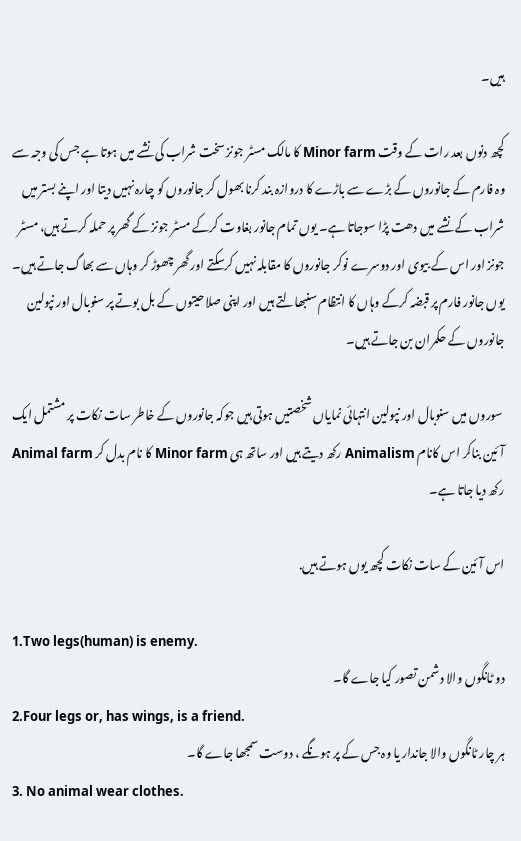ہیں۔

کچھ دنوں بعد رات کے وقت Minor farm کا مالک مسٹر جونز سخت شراب کی نشے میں ہوتا ہے جس کی وجہ سے وہ فارم کے جانوروں کے بڑے سے باڑے کا دروازہ بند کرنا بھول کر جانوروں کو چارہ نہیں دیتا اور اپنے بستر میں شراب کے نشے میں دھت پڑا سوجاتا ہے۔ یوں تمام جانور بغاوت کرکے مسٹر جونز کے گھر پر حملہ کرتے ہیں، مسٹر جونز اور اس کے بیوی اور دوسرے نوکر جانوروں کا مقابلہ نہیں کرسکتے اور گھر چھوڑ کر وہاں سے بھاگ جاتے ہیں۔ یوں جانور فارم پر قبضہ کرکے وہاں کا انتظام سنبھالتے ہیں اور اپنی صلاحیتوں کے بل بوتے پر سنوبال اور نپولین جانوروں کے حکمران بن جاتے ہیں۔

 سوروں میں سنوبال اور نپولین انتہائی نمایاں شخصتیں ہوتی ہیں جوکہ جانوروں کے خاطر سات نکات پر مشتمل ایک آئین بناکر اس کانام Animalism رکھ دیتے ہیں اور ساتھ ہی Minor farm کا نام بدل کر Animal farm رکھ دیا جاتا ہے۔

اس آئین کے سات نکات کچھ یوں ہوتے ہیں.

1.Two legs(human) is enemy.
دو ٹانگوں والا دشمن تصور کیا جاے گا۔
2.Four legs or, has wings, is a friend.
ہر چار ٹانگوں والا جاندار یا وہ جس کے پر ہونگے ، دوست سمجھا جاے گا۔
3. No animal wear clothes.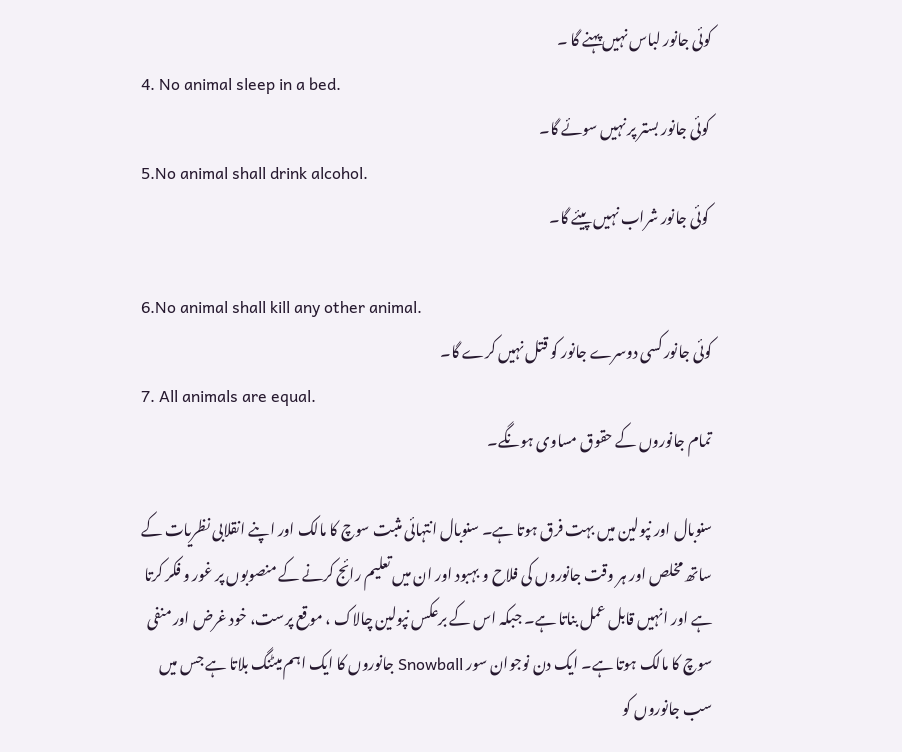کوئی جانور لباس نہیں پہنے گا ۔
4. No animal sleep in a bed.
 کوئی جانور بستر پر نہیں سوئے گا۔
5.No animal shall drink alcohol.
 کوئی جانور شراب نہیں پیئے گا۔

6.No animal shall kill any other animal.
کوئی جانور کسی دوسرے جانور کو قتل نہیں کرے گا۔
7. All animals are equal.
تمام جانوروں کے حقوق مساوی ہونگے۔

سنوبال اور نپولین میں بہت فرق ہوتا ہے۔ سنوبال انتہائی مثبت سوچ کا مالک اور اپنے انقلابی نظریات کے ساتھ مخلص اور ہر وقت جانوروں کی فلاح و بہبود اور ان میں تعلیم رائج کرنے کے منصوبوں پر غور و فکر کرتا ہے اور انہیں قابل عمل بناتا ہے۔ جبکہ اس کے برعکس نپولین چالاک ، موقع پرست، خود غرض اور منفی سوچ کا مالک ہوتا ہے۔ ایک دن نوجوان سور Snowball جانوروں کا ایک اہم میٹنگ بلاتا ہے جس میں سب جانوروں کو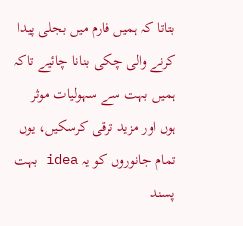بتاتا کہ ہمیں فارم میں بجلی پیدا کرنے والی چکی بنانا چائیے تاکہ ہمیں بہت سے سہولیات موثر ہوں اور مزید ترقی کرسکیں، یوں تمام جانوروں کو یہ idea بہت پسند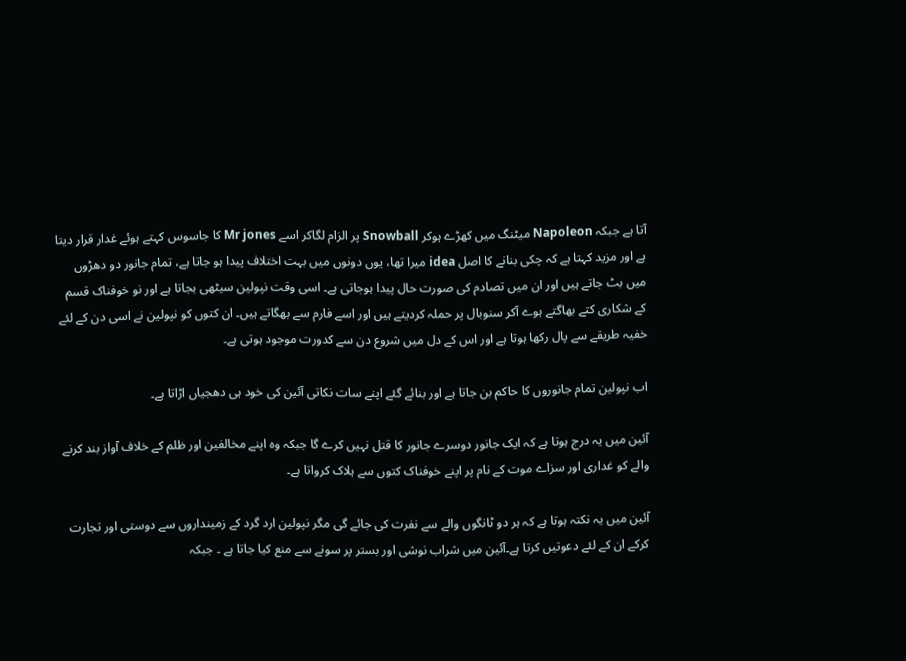آتا ہے جبکہ Napoleon میٹنگ میں کھڑے ہوکر Snowball پر الزام لگاکر اسے Mr jones کا جاسوس کہتے ہوئے غدار قرار دیتا ہے اور مزید کہتا ہے کہ چکی بنانے کا اصل idea میرا تھا، یوں دونوں میں بہت اختلاف پیدا ہو جاتا ہے، تمام جانور دو دھڑوں میں بٹ جاتے ہیں اور ان میں تصادم کی صورت حال پیدا ہوجاتی ہے۔ اسی وقت نپولین سیٹھی بجاتا ہے اور نو خوفناک قسم کے شکاری کتے بھاگتے ہوے آکر سنوبال پر حملہ کردیتے ہیں اور اسے فارم سے بھگاتے ہیں۔ ان کتوں کو نپولین نے اسی دن کے لئے خفیہ طریقے سے پال رکھا ہوتا ہے اور اس کے دل میں شروع دن سے کدورت موجود ہوتی ہے۔

اب نپولین تمام جانوروں کا حاکم بن جاتا ہے اور بنائے گئے اپنے سات نکاتی آئین کی خود ہی دھجیاں اڑاتا ہے۔

آئین میں یہ درج ہوتا ہے کہ ایک جانور دوسرے جانور کا قتل نہیں کرے گا جبکہ وہ اپنے مخالفین اور ظلم کے خلاف آواز بند کرنے والے کو غداری اور سزاے موت کے نام پر اپنے خوفناک کتوں سے ہلاک کرواتا ہے۔

آئین میں یہ نکتہ ہوتا ہے کہ ہر دو ٹانگوں والے سے نفرت کی جائے گی مگر نپولین ارد گرد کے زمینداروں سے دوستی اور تجارت کرکے ان کے لئے دعوتیں کرتا ہے۔آئین میں شراب نوشی اور بستر پر سونے سے منع کیا جاتا ہے ۔ جبکہ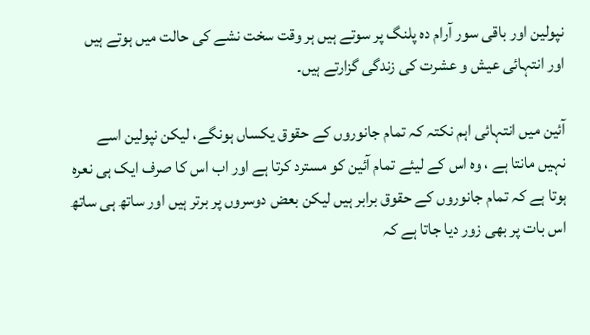نپولین اور باقی سور آرام دہ پلنگ پر سوتے ہیں ہر وقت سخت نشے کی حالت میں ہوتے ہیں اور انتہائی عیش و عشرت کی زندگی گزارتے ہیں۔

آئین میں انتہائی اہم نکتہ کہ تمام جانوروں کے حقوق یکساں ہونگے، لیکن نپولین اسے نہیں مانتا ہے ، وہ اس کے لیئے تمام آئین کو مسترد کرتا ہے اور اب اس کا صرف ایک ہی نعرہ ہوتا ہے کہ تمام جانوروں کے حقوق برابر ہیں لیکن بعض دوسروں پر برتر ہیں اور ساتھ ہی ساتھ اس بات پر بھی زور دیا جاتا ہے کہ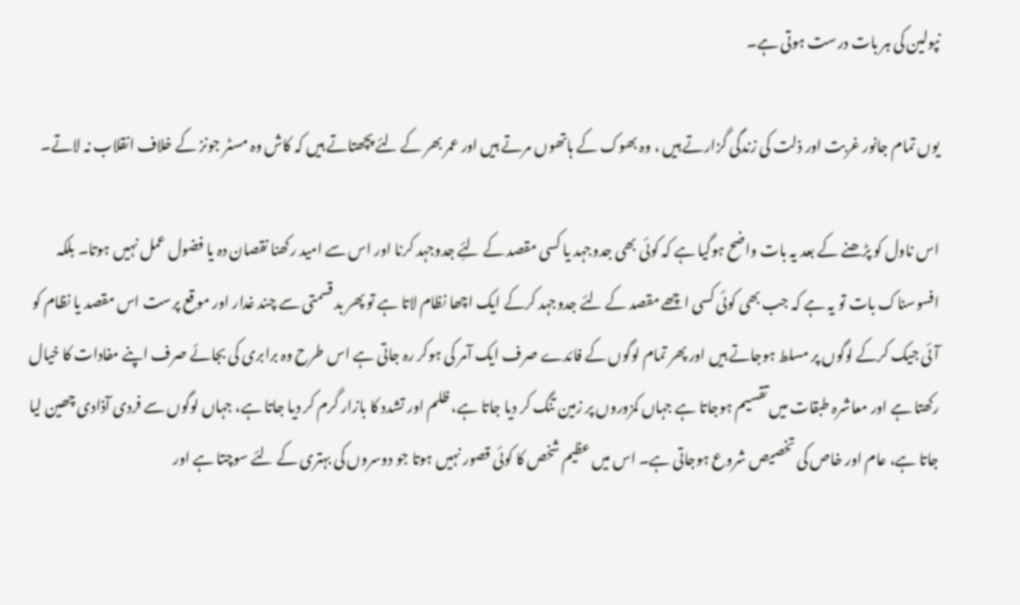نپولین کی ہر بات درست ہوتی ہے۔

یوں تمام جانور غربت اور ذلت کی زندگی گزارتے ہیں ، وہ بھوک کے ہاتھوں مرتے ہیں اور عمر بھر کے لئے پچھتاتے ہیں کہ کاش وہ مسٹر جونز کے خلاف انقلاب نہ لاتے۔

اس ناول کو پڑھنے کے بعد یہ بات واضح ہوگیا ہے کہ کوئی بھی جدوجہد یا کسی مقصد کے لئِے جدوجہد کرنا اور اس سے امید رکھنا نقصان دہ یا فضول عمل نہیں ہوتا۔ بلکہ افسوسناک بات تو یہ ہے کہ جب بھی کوئی کسی اچھے مقصد کے لئے جدوجہد کرکے ایک اچھا نظام لاتا ہے تو پھر بد قسمتی سے چند غدار اور موقع پرست اس مقصد یا نظام کو آئی جیک کرکے لوگوں پر مسلط ہوجاتے ہیں اور پھر تمام لوگوں کے فائدے صرف ایک آمر کی ہوکر رہ جاتی ہے اس طرح وہ برابری کی بجائے صرف اپنے مفادات کا خیال رکھتا ہے اور معاشرہ طبقات میں تقسیم ہوجاتا ہے جہاں کمزوروں پر زمین تنگ کر دیا جاتا ہے، ظلم اور تشدد کا بازار گرم کر دیا جاتا ہے، جہاں لوگوں سے فردی آذادی چھین لیا جاتا ہے، عام اور خاص کی تخصیص شروع ہوجاتی ہے۔ اس میں عظیم شخص کا کوئی قصور نہیں ہوتا جو دوسروں کی بہتری کے لئے سوچتا ہے اور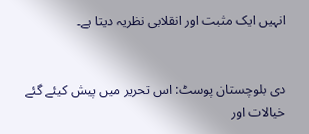انہیں ایک مثبت اور انقلابی نظریہ دیتا ہے۔


دی بلوچستان پوسٹ: اس تحریر میں پیش کیئے گئے خیالات اور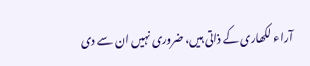آراء لکھاری کے ذاتی ہیں، ضروری نہیں ان سے دی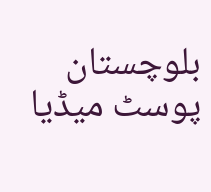بلوچستان پوسٹ میڈیا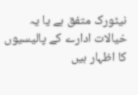نیٹورک متفق ہے یا یہ خیالات ادارے کے پالیسیوں کا اظہار ہیں